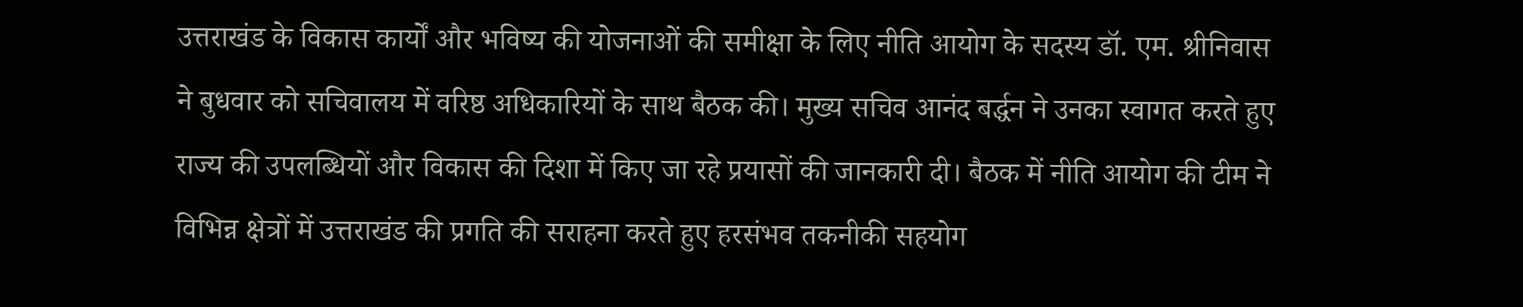उत्तराखंड के विकास कार्यों और भविष्य की योजनाओं की समीक्षा के लिए नीति आयोग के सदस्य डॉ. एम. श्रीनिवास ने बुधवार को सचिवालय में वरिष्ठ अधिकारियों के साथ बैठक की। मुख्य सचिव आनंद बर्द्धन ने उनका स्वागत करते हुए राज्य की उपलब्धियों और विकास की दिशा में किए जा रहे प्रयासों की जानकारी दी। बैठक में नीति आयोग की टीम ने विभिन्न क्षेत्रों में उत्तराखंड की प्रगति की सराहना करते हुए हरसंभव तकनीकी सहयोग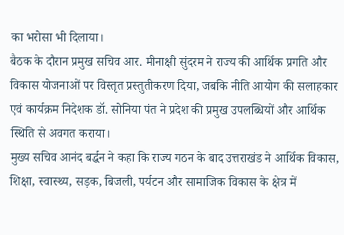का भरोसा भी दिलाया।
बैठक के दौरान प्रमुख सचिव आर. मीनाक्षी सुंदरम ने राज्य की आर्थिक प्रगति और विकास योजनाओं पर विस्तृत प्रस्तुतीकरण दिया, जबकि नीति आयोग की सलाहकार एवं कार्यक्रम निदेशक डॉ. सोनिया पंत ने प्रदेश की प्रमुख उपलब्धियों और आर्थिक स्थिति से अवगत कराया।
मुख्य सचिव आनंद बर्द्धन ने कहा कि राज्य गठन के बाद उत्तराखंड ने आर्थिक विकास, शिक्षा, स्वास्थ्य, सड़क, बिजली, पर्यटन और सामाजिक विकास के क्षेत्र में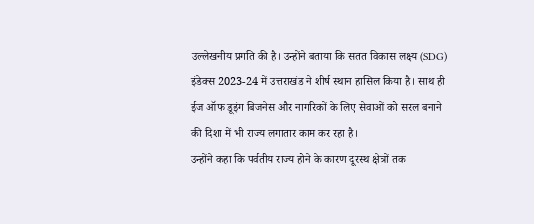उल्लेखनीय प्रगति की है। उन्होंने बताया कि सतत विकास लक्ष्य (SDG) इंडेक्स 2023-24 में उत्तराखंड ने शीर्ष स्थान हासिल किया है। साथ ही ईज ऑफ डूइंग बिजनेस और नागरिकों के लिए सेवाओं को सरल बनाने की दिशा में भी राज्य लगातार काम कर रहा है।
उन्होंने कहा कि पर्वतीय राज्य होने के कारण दूरस्थ क्षेत्रों तक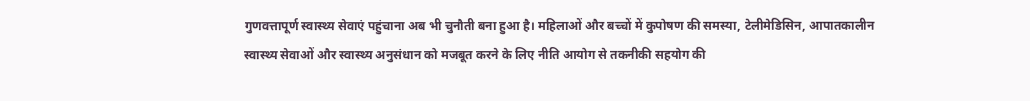गुणवत्तापूर्ण स्वास्थ्य सेवाएं पहुंचाना अब भी चुनौती बना हुआ है। महिलाओं और बच्चों में कुपोषण की समस्या, टेलीमेडिसिन, आपातकालीन स्वास्थ्य सेवाओं और स्वास्थ्य अनुसंधान को मजबूत करने के लिए नीति आयोग से तकनीकी सहयोग की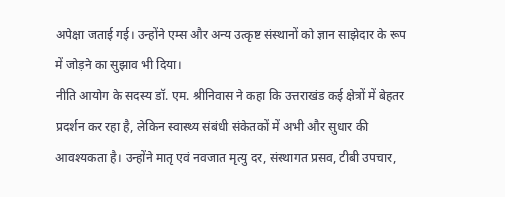अपेक्षा जताई गई। उन्होंने एम्स और अन्य उत्कृष्ट संस्थानों को ज्ञान साझेदार के रूप में जोड़ने का सुझाव भी दिया।
नीति आयोग के सदस्य डॉ. एम. श्रीनिवास ने कहा कि उत्तराखंड कई क्षेत्रों में बेहतर प्रदर्शन कर रहा है, लेकिन स्वास्थ्य संबंधी संकेतकों में अभी और सुधार की आवश्यकता है। उन्होंने मातृ एवं नवजात मृत्यु दर, संस्थागत प्रसव, टीबी उपचार,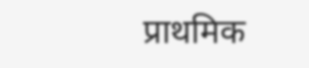प्राथमिक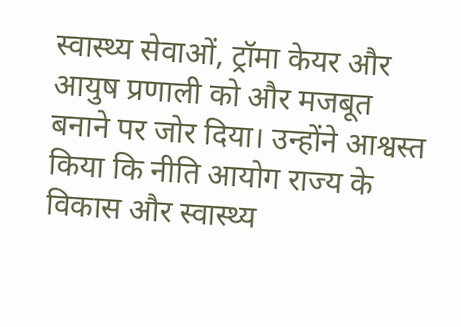स्वास्थ्य सेवाओं, ट्रॉमा केयर और आयुष प्रणाली को और मजबूत बनाने पर जोर दिया। उन्होंने आश्वस्त किया कि नीति आयोग राज्य के विकास और स्वास्थ्य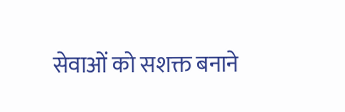सेवाओं को सशक्त बनाने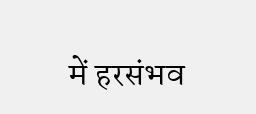में हरसंभव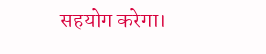सहयोग करेगा।